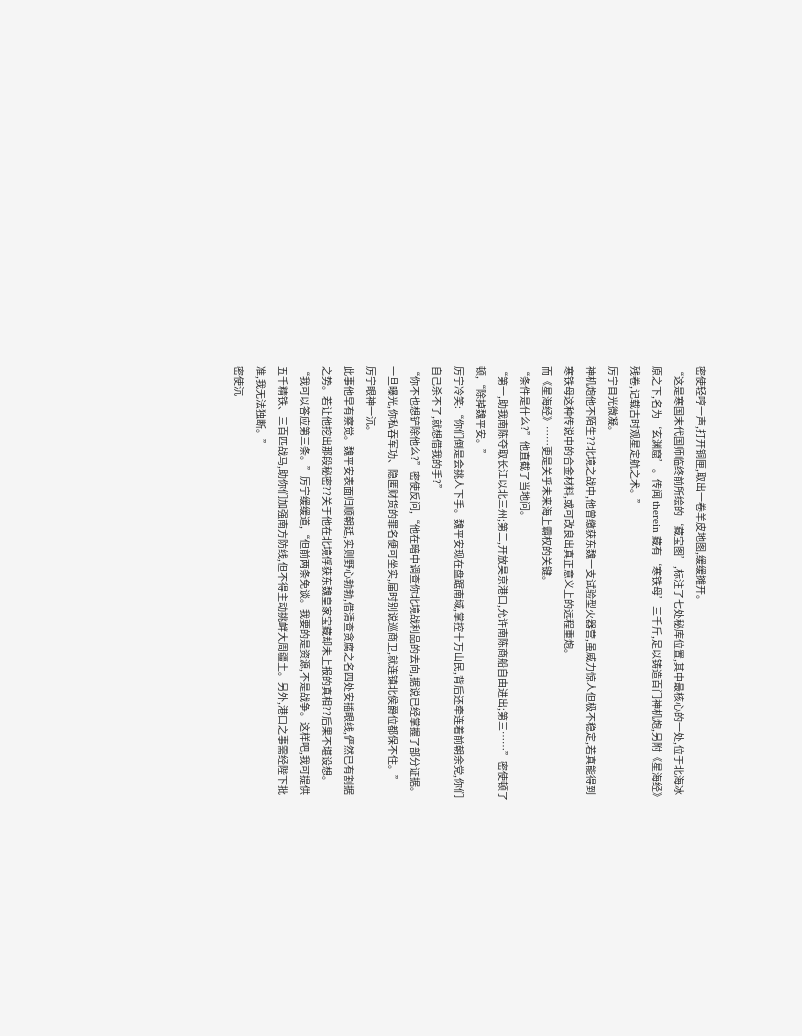密使轻哼一声,打开铜匣,取出一卷羊皮地图,缓缓摊开。
“这是寒国末代国师临终前所绘的‘藏宝图’,标注了七处秘库位置,其中最核心的一处,位于北海冰原之下,名为‘玄渊窟’。传闻 therein 藏有‘寒铁母’三千斤,足以铸造百门神机炮,另附《星海经》残卷,记载古时观星定航之术。”
厉宁目光微凝。
神机炮他不陌生??北境之战中,他曾缴获东魏一支试验型火器营,虽威力惊人但极不稳定,若真能得到寒铁母这种传说中的合金材料,或可改良出真正意义上的远程重炮。
而《星海经》……更是关乎未来海上霸权的关键。
“条件是什么?”他直截了当地问。
“第一,助我南陈夺取长江以北三州;第二,开放昊京港口,允许南陈商船自由进出;第三……”密使顿了顿,“除掉魏平安。”
厉宁冷笑:“你们倒是会挑人下手。魏平安现在盘踞南域,掌控十万山民,背后还牵连着前朝余党,你们自己杀不了,就想借我的手?”
“你不也想铲除他么?”密使反问,“他在暗中调查你北境战利品的去向,据说已经掌握了部分证据。一旦曝光,你私吞军功、隐匿财货的罪名便可坐实,届时别说巡商卫,就连镇北侯爵位都保不住。”
厉宁眼神一沉。
此事他早有察觉。魏平安表面归顺朝廷,实则野心勃勃,借清查贪腐之名四处安插眼线,俨然已有割据之势。若让他挖出那段秘密??关于他在北境俘获东魏皇家宝藏却未上报的真相??后果不堪设想。
“我可以答应第三条。”厉宁缓缓道,“但前两条免谈。我要的是资源,不是战争。这样吧,我可提供五千精铁、三百匹战马,助你们加强南方防线,但不得主动挑衅大周疆土。另外,港口之事需经陛下批准,我无法独断。”
密使沉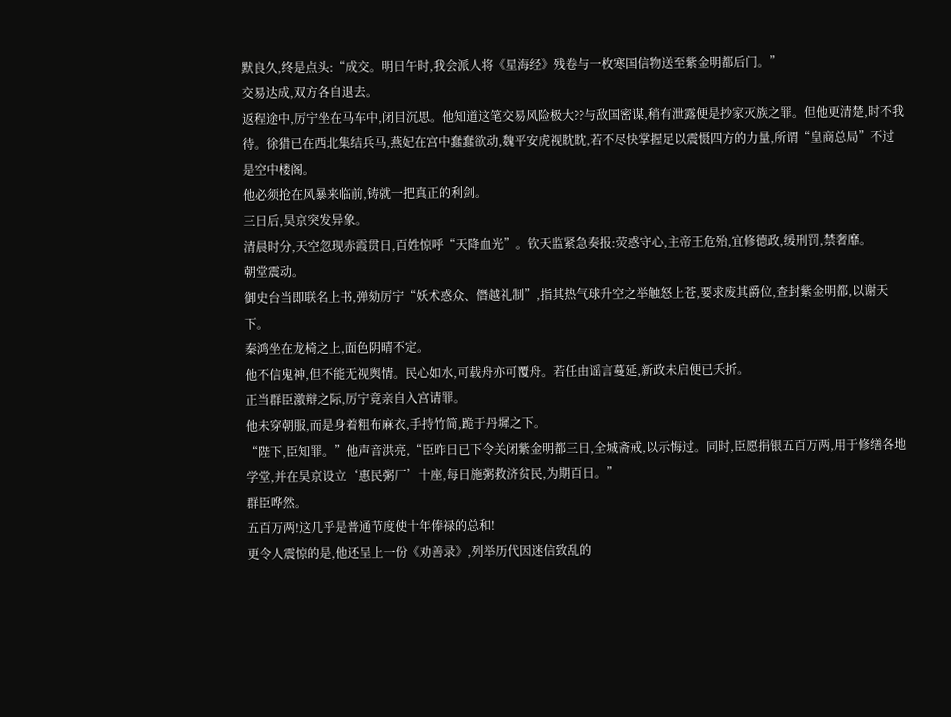默良久,终是点头:“成交。明日午时,我会派人将《星海经》残卷与一枚寒国信物送至紫金明都后门。”
交易达成,双方各自退去。
返程途中,厉宁坐在马车中,闭目沉思。他知道这笔交易风险极大??与敌国密谋,稍有泄露便是抄家灭族之罪。但他更清楚,时不我待。徐猎已在西北集结兵马,燕妃在宫中蠢蠢欲动,魏平安虎视眈眈,若不尽快掌握足以震慑四方的力量,所谓“皇商总局”不过是空中楼阁。
他必须抢在风暴来临前,铸就一把真正的利剑。
三日后,昊京突发异象。
清晨时分,天空忽现赤霞贯日,百姓惊呼“天降血光”。钦天监紧急奏报:荧惑守心,主帝王危殆,宜修德政,缓刑罚,禁奢靡。
朝堂震动。
御史台当即联名上书,弹劾厉宁“妖术惑众、僭越礼制”,指其热气球升空之举触怒上苍,要求废其爵位,查封紫金明都,以谢天下。
秦鸿坐在龙椅之上,面色阴晴不定。
他不信鬼神,但不能无视舆情。民心如水,可载舟亦可覆舟。若任由谣言蔓延,新政未启便已夭折。
正当群臣激辩之际,厉宁竟亲自入宫请罪。
他未穿朝服,而是身着粗布麻衣,手持竹简,跪于丹墀之下。
“陛下,臣知罪。”他声音洪亮,“臣昨日已下令关闭紫金明都三日,全城斋戒,以示悔过。同时,臣愿捐银五百万两,用于修缮各地学堂,并在昊京设立‘惠民粥厂’十座,每日施粥救济贫民,为期百日。”
群臣哗然。
五百万两!这几乎是普通节度使十年俸禄的总和!
更令人震惊的是,他还呈上一份《劝善录》,列举历代因迷信致乱的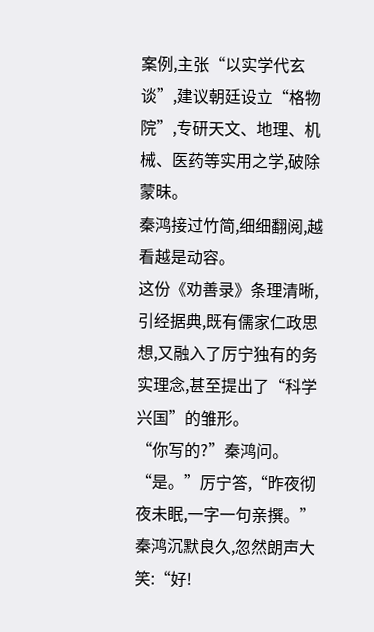案例,主张“以实学代玄谈”,建议朝廷设立“格物院”,专研天文、地理、机械、医药等实用之学,破除蒙昧。
秦鸿接过竹简,细细翻阅,越看越是动容。
这份《劝善录》条理清晰,引经据典,既有儒家仁政思想,又融入了厉宁独有的务实理念,甚至提出了“科学兴国”的雏形。
“你写的?”秦鸿问。
“是。”厉宁答,“昨夜彻夜未眠,一字一句亲撰。”
秦鸿沉默良久,忽然朗声大笑:“好!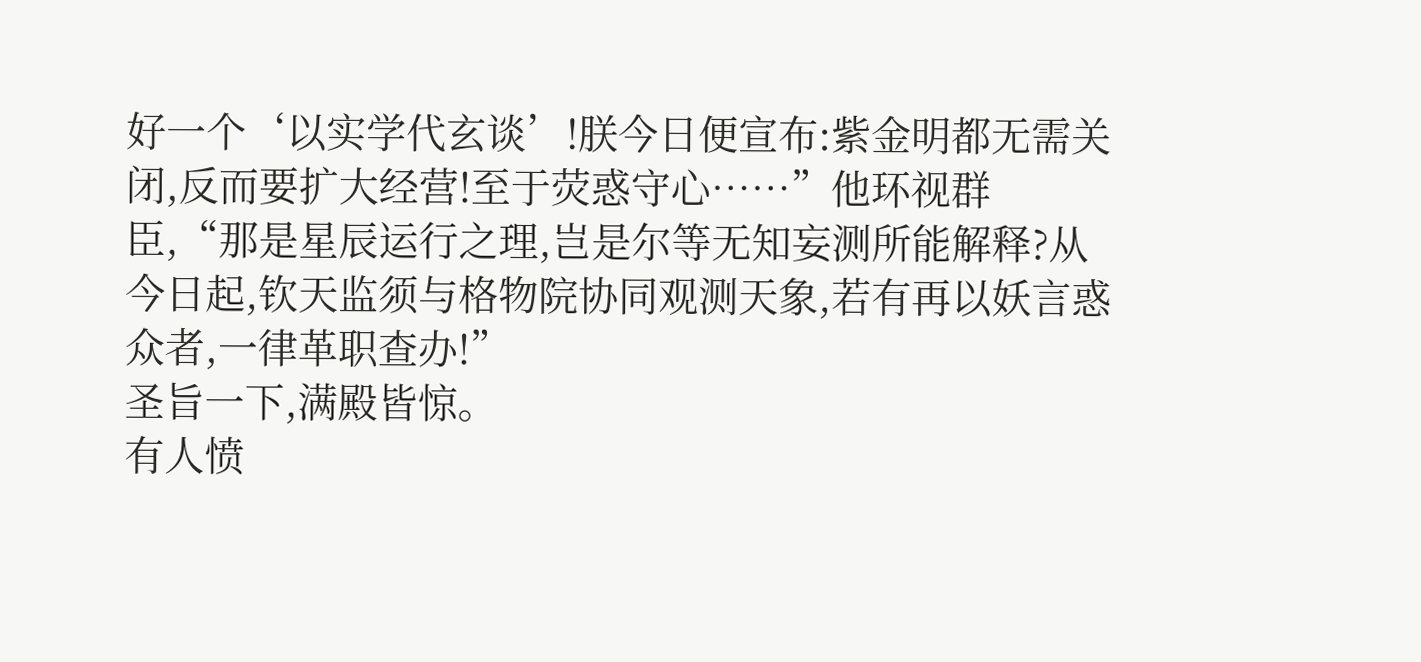好一个‘以实学代玄谈’!朕今日便宣布:紫金明都无需关闭,反而要扩大经营!至于荧惑守心……”他环视群臣,“那是星辰运行之理,岂是尔等无知妄测所能解释?从今日起,钦天监须与格物院协同观测天象,若有再以妖言惑众者,一律革职查办!”
圣旨一下,满殿皆惊。
有人愤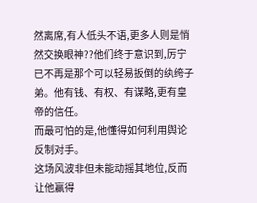然离席,有人低头不语,更多人则是悄然交换眼神??他们终于意识到,厉宁已不再是那个可以轻易扳倒的纨绔子弟。他有钱、有权、有谋略,更有皇帝的信任。
而最可怕的是,他懂得如何利用舆论反制对手。
这场风波非但未能动摇其地位,反而让他赢得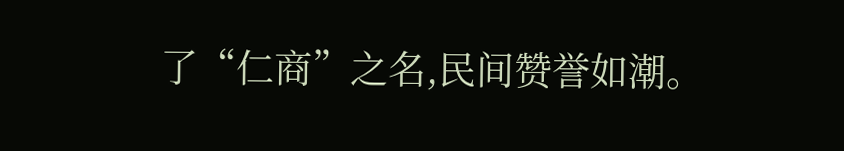了“仁商”之名,民间赞誉如潮。